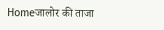Homeजालोर की ताजा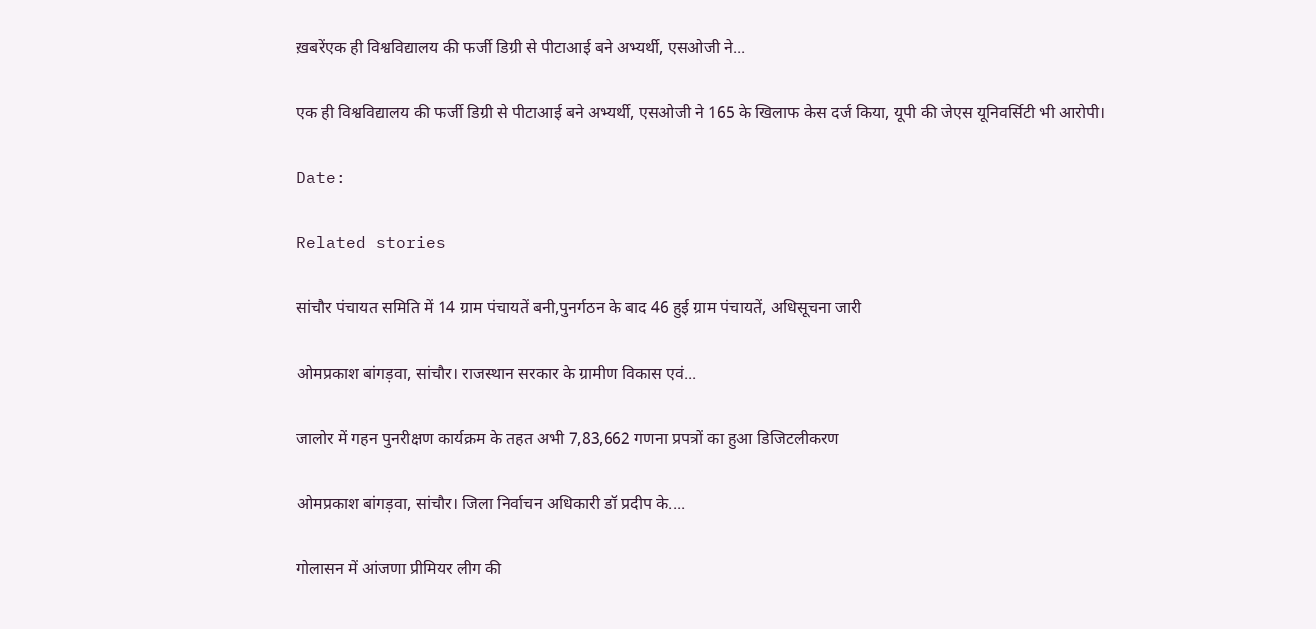ख़बरेंएक ही विश्वविद्यालय की फर्जी डिग्री से पीटाआई बने अभ्यर्थी, एसओजी ने...

एक ही विश्वविद्यालय की फर्जी डिग्री से पीटाआई बने अभ्यर्थी, एसओजी ने 165 के खिलाफ केस दर्ज किया, यूपी की जेएस यूनिवर्सिटी भी आरोपी।

Date:

Related stories

सांचौर पंचायत समिति में 14 ग्राम पंचायतें बनी,पुनर्गठन के बाद 46 हुई ग्राम पंचायतें, अधिसूचना जारी

ओमप्रकाश बांगड़वा, सांचौर। राजस्थान सरकार के ग्रामीण विकास एवं...

जालोर में गहन पुनरीक्षण कार्यक्रम के तहत अभी 7,83,662 गणना प्रपत्रों का हुआ डिजिटलीकरण

ओमप्रकाश बांगड़वा, सांचौर। जिला निर्वाचन अधिकारी डॉ प्रदीप के....

गोलासन में आंजणा प्रीमियर लीग की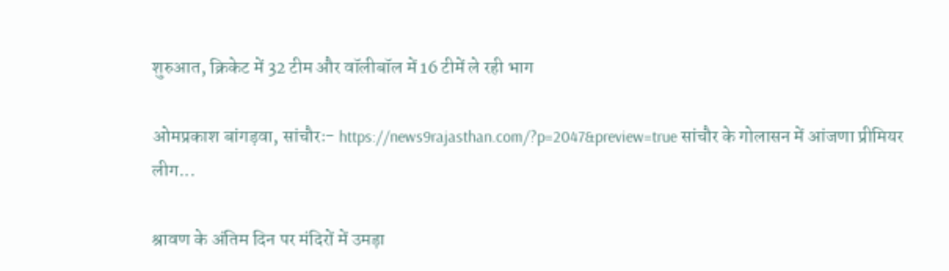शुरुआत, क्रिकेट में 32 टीम और वॉलीबॉल में 16 टीमें ले रही भाग

ओमप्रकाश बांगड़वा, सांचौरः- https://news9rajasthan.com/?p=2047&preview=true सांचौर के गोलासन में आंजणा प्रीमियर लीग...

श्रावण के अंतिम दिन पर मंदिरों में उमड़ा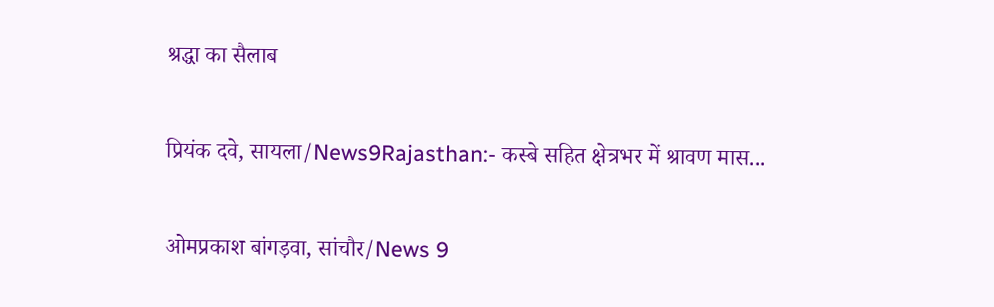श्रद्धा का सैलाब

प्रियंक दवे, सायला/News9Rajasthan:- कस्बे सहित क्षेत्रभर में श्रावण मास...

ओमप्रकाश बांगड़वा, सांचौर/News 9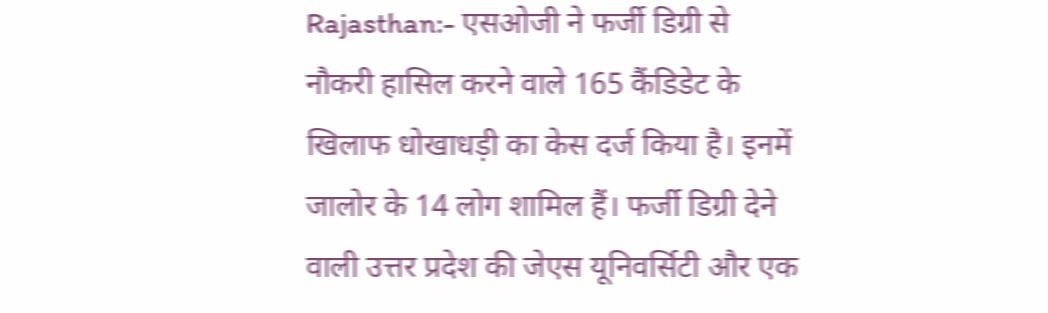Rajasthan:- एसओजी ने फर्जी डिग्री से नौकरी हासिल करने वाले 165 कैंडिडेट के खिलाफ धोखाधड़ी का केस दर्ज किया है। इनमें जालोर के 14 लोग शामिल हैं। फर्जी डिग्री देने वाली उत्तर प्रदेश की जेएस यूनिवर्सिटी और एक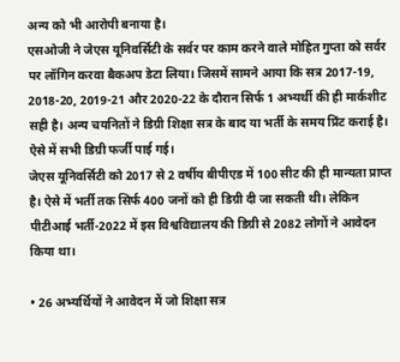अन्य को भी आरोपी बनाया है।
एसओजी ने जेएस यूनिवर्सिटी के सर्वर पर काम करने वाले मोहित गुप्ता को सर्वर पर लॉगिन करवा बैकअप डेटा लिया। जिसमें सामने आया कि सत्र 2017-19, 2018-20, 2019-21 और 2020-22 के दौरान सिर्फ 1 अभ्यर्थी की ही मार्कशीट सही है। अन्य चयनितों ने डिग्री शिक्षा सत्र के बाद या भर्ती के समय प्रिंट कराई है। ऐसे में सभी डिग्री फर्जी पाई गई।
जेएस यूनिवर्सिटी को 2017 से 2 वर्षीय बीपीएड में 100 सीट की ही मान्यता प्राप्त है। ऐसे में भर्ती तक सिर्फ 400 जनों को ही डिग्री दी जा सकती थी। लेकिन पीटीआई भर्ती-2022 में इस विश्वविद्यालय की डिग्री से 2082 लोगों ने आवेदन किया था।

• 26 अभ्यर्थियों ने आवेदन में जो शिक्षा सत्र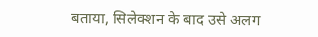बताया, सिलेक्शन के बाद उसे अलग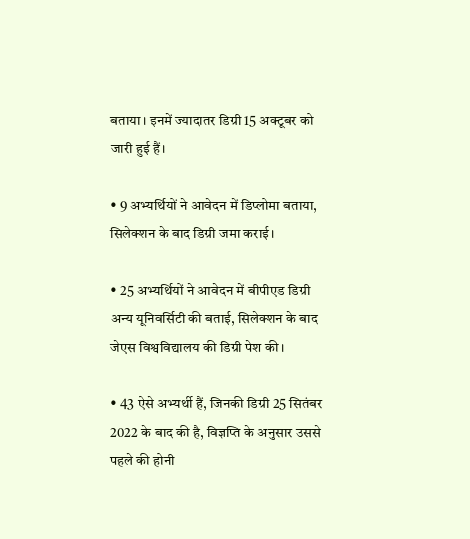बताया। इनमें ज्यादातर डिग्री 15 अक्टूबर को जारी हुई हैं।

• 9 अभ्यर्थियों ने आवेदन में डिप्लोमा बताया, सिलेक्शन के बाद डिग्री जमा कराई।

• 25 अभ्यर्थियों ने आवेदन में बीपीएड डिग्री अन्य यूनिवर्सिटी की बताई, सिलेक्शन के बाद जेएस विश्वविद्यालय की डिग्री पेश की।

• 43 ऐसे अभ्यर्थी हैं, जिनकी डिग्री 25 सितंबर 2022 के बाद की है, विज्ञप्ति के अनुसार उससे पहले की होनी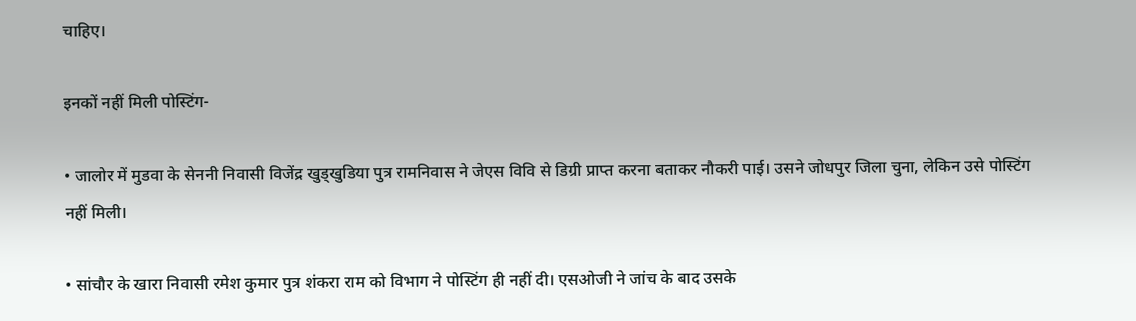चाहिए।

इनकों नहीं मिली पोस्टिंग-

• जालोर में मुडवा के सेननी निवासी विजेंद्र खुड्खुडिया पुत्र रामनिवास ने जेएस विवि से डिग्री प्राप्त करना बताकर नौकरी पाई। उसने जोधपुर जिला चुना, लेकिन उसे पोस्टिंग नहीं मिली।

• सांचौर के खारा निवासी रमेश कुमार पुत्र शंकरा राम को विभाग ने पोस्टिंग ही नहीं दी। एसओजी ने जांच के बाद उसके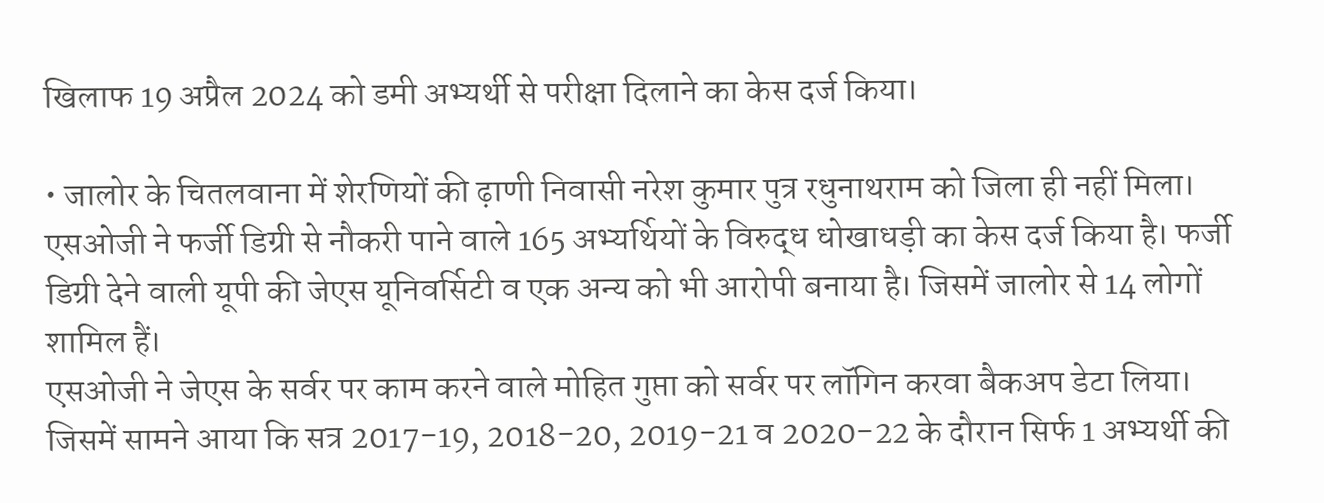खिलाफ 19 अप्रैल 2024 को डमी अभ्यर्थी से परीक्षा दिलाने का केस दर्ज किया।

• जालोर के चितलवाना में शेरणियों की ढ़ाणी निवासी नरेश कुमार पुत्र रधुनाथराम को जिला ही नहीं मिला।
एसओजी ने फर्जी डिग्री से नौकरी पाने वाले 165 अभ्यर्थियों के विरुद्ध धोखाधड़ी का केस दर्ज किया है। फर्जी डिग्री देने वाली यूपी की जेएस यूनिवर्सिटी व एक अन्य को भी आरोपी बनाया है। जिसमें जालोर से 14 लोगों शामिल हैं।
एसओजी ने जेएस के सर्वर पर काम करने वाले मोहित गुप्ता को सर्वर पर लॉगिन करवा बैकअप डेटा लिया। जिसमें सामने आया कि सत्र 2017-19, 2018-20, 2019-21 व 2020-22 के दौरान सिर्फ 1 अभ्यर्थी की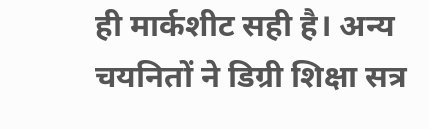ही मार्कशीट सही है। अन्य चयनितों ने डिग्री शिक्षा सत्र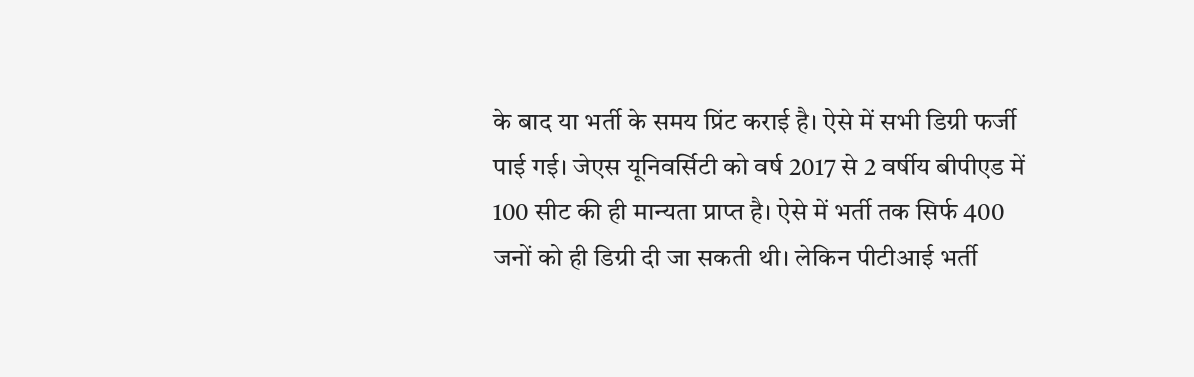के बाद या भर्ती के समय प्रिंट कराई है। ऐसे में सभी डिग्री फर्जी पाई गई। जेएस यूनिवर्सिटी को वर्ष 2017 से 2 वर्षीय बीपीएड में 100 सीट की ही मान्यता प्राप्त है। ऐसे में भर्ती तक सिर्फ 400 जनों को ही डिग्री दी जा सकती थी। लेकिन पीटीआई भर्ती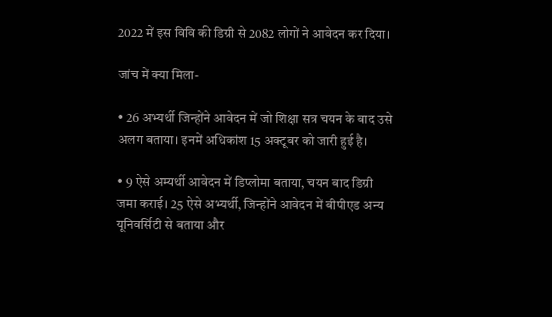2022 में इस विवि की डिग्री से 2082 लोगों ने आवेदन कर दिया।

जांच में क्या मिला-

• 26 अभ्यर्थी जिन्होंने आवेदन में जो शिक्षा सत्र चयन के बाद उसे अलग बताया। इनमें अधिकांश 15 अक्टूबर को जारी हुई है।

• 9 ऐसे अम्यर्थी आवेदन में डिप्लोमा बताया, चयन बाद डिग्री जमा कराई। 25 ऐसे अभ्यर्थी, जिन्होंने आवेदन में बीपीएड अन्य यूनिवर्सिटी से बताया और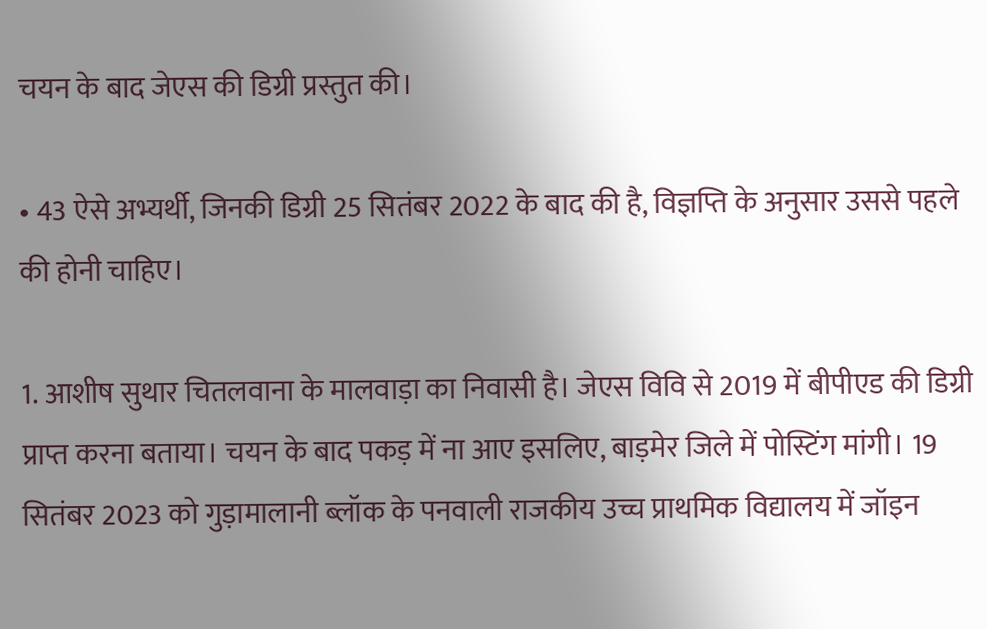चयन के बाद जेएस की डिग्री प्रस्तुत की।

• 43 ऐसे अभ्यर्थी, जिनकी डिग्री 25 सितंबर 2022 के बाद की है, विज्ञप्ति के अनुसार उससे पहले की होनी चाहिए।

1. आशीष सुथार चितलवाना के मालवाड़ा का निवासी है। जेएस विवि से 2019 में बीपीएड की डिग्री प्राप्त करना बताया। चयन के बाद पकड़ में ना आए इसलिए, बाड़मेर जिले में पोस्टिंग मांगी। 19 सितंबर 2023 को गुड़ामालानी ब्लॉक के पनवाली राजकीय उच्च प्राथमिक विद्यालय में जॉइन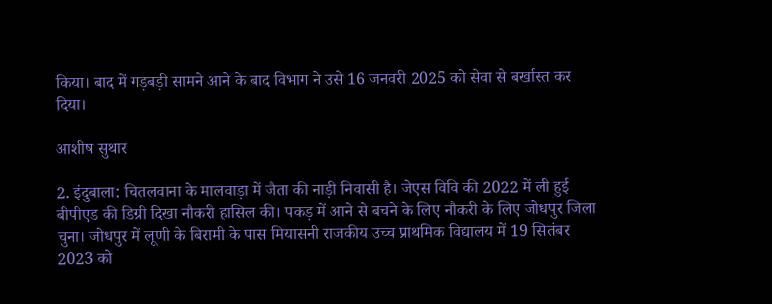किया। बाद में गड़बड़ी सामने आने के बाद विभाग ने उसे 16 जनवरी 2025 को सेवा से बर्खास्त कर दिया।

आशीष सुथार

2. इंदुबाला: चितलवाना के मालवाड़ा में जैता की नाड़ी निवासी है। जेएस विवि की 2022 में ली हुई बीपीएड की डिग्री दिखा नौकरी हासिल की। पकड़ में आने से बचने के लिए नौकरी के लिए जोधपुर जिला चुना। जोधपुर में लूणी के बिरामी के पास मियासनी राजकीय उच्च प्राथमिक विद्यालय में 19 सितंबर 2023 को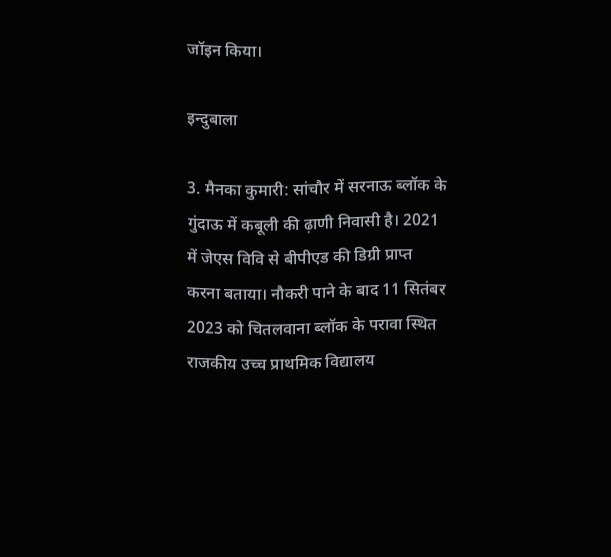जॉइन किया।

इन्दुबाला

3. मैनका कुमारी: सांचौर में सरनाऊ ब्लॉक के गुंदाऊ में कबूली की ढ़ाणी निवासी है। 2021 में जेएस विवि से बीपीएड की डिग्री प्राप्त करना बताया। नौकरी पाने के बाद 11 सितंबर 2023 को चितलवाना ब्लॉक के परावा स्थित राजकीय उच्च प्राथमिक विद्यालय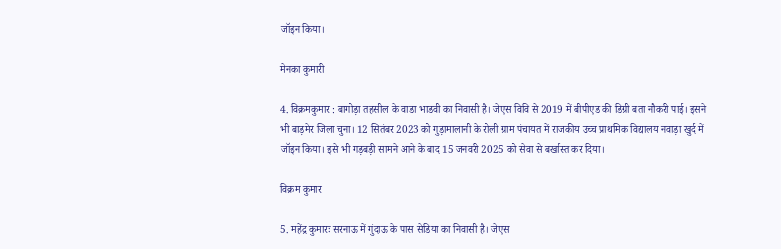जॉइन किया।

मेनका कुमारी

4. विक्रमकुमार : बागोड़ा तहसील के वाडा भाडवी का निवासी है। जेएस विवि से 2019 में बीपीएड की डिग्री बता नौकरी पाई। इसने भी बाड़मेर जिला चुना। 12 सितंबर 2023 को गुड़ामालानी के रोली ग्राम पंचायत में राजकीय उच्च प्राथमिक विद्यालय नवाड़ा खुर्द में जॉइन किया। इसे भी गड़बड़ी सामने आने के बाद 15 जनवरी 2025 को सेवा से बर्खास्त कर दिया।

विक्रम कुमार

5. महेंद्र कुमारः सरनाऊ में गुंदाऊ के पास सेडिया का निवासी है। जेएस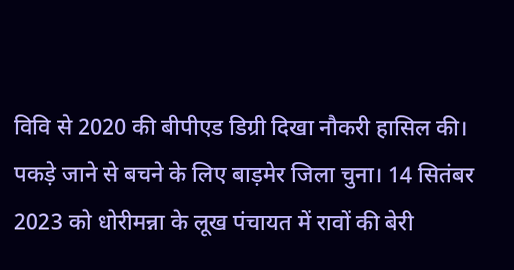विवि से 2020 की बीपीएड डिग्री दिखा नौकरी हासिल की। पकड़े जाने से बचने के लिए बाड़मेर जिला चुना। 14 सितंबर 2023 को धोरीमन्ना के लूख पंचायत में रावों की बेरी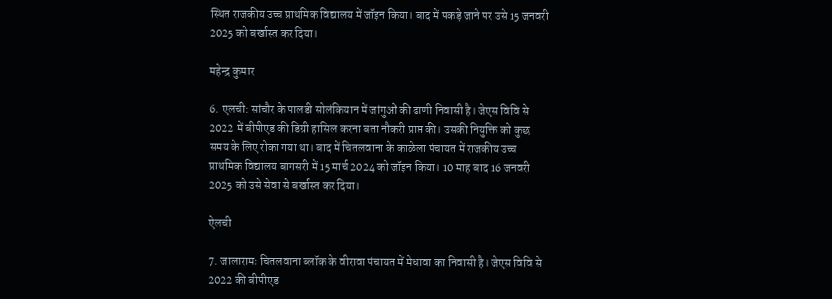स्थित राजकीय उच्च प्राथमिक विद्यालय में जॉइन किया। बाद में पकड़े जाने पर उसे 15 जनवरी 2025 को बर्खास्त कर दिया।

महेन्द्र कुमार

6. एलची: सांचौर के पालडी सोलंकियान में जांगुओं की ढाणी निवासी है। जेएस विवि से 2022 में बीपीएड की डिग्री हासिल करना बता नौकरी प्राप्त की। उसकी नियुक्ति को कुछ समय के लिए रोका गया था। बाद में चितलवाना के काळेला पंचायत में राजकीय उच्च प्राथमिक विद्यालय बागसरी में 15 मार्च 2024 को जॉइन किया। 10 माह बाद 16 जनवरी 2025 को उसे सेवा से बर्खास्त कर दिया।

ऐलची

7. जालारामः चितलवाना ब्लॉक के वीरावा पंचायत में मेधावा का निवासी है। जेएस विवि से 2022 की बीपीएड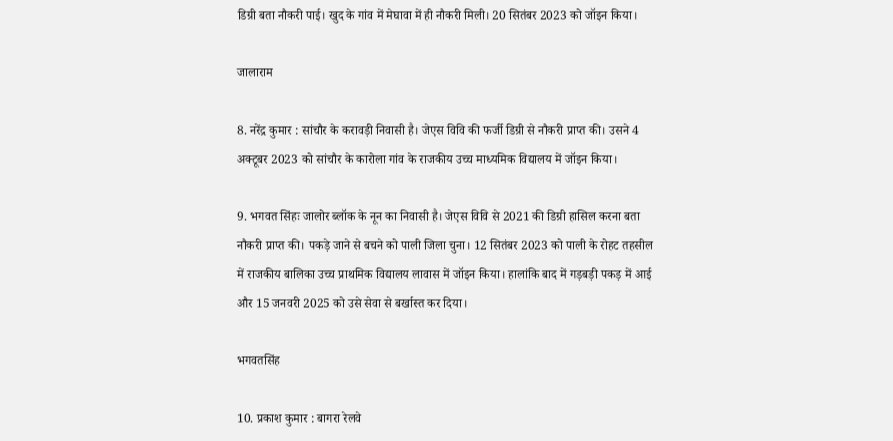डिग्री बता नौकरी पाई। खुद के गांव में मेघावा में ही नौकरी मिली। 20 सितंबर 2023 को जॉइन किया।

जालाराम

8. नरेंद्र कुमार : सांचौर के करावड़ी निवासी है। जेएस विवि की फर्जी डिग्री से नौकरी प्राप्त की। उसने 4 अक्टूबर 2023 को सांचौर के कारोला गांव के राजकीय उच्च माध्यमिक विद्यालय में जॉइन किया।

9. भगवत सिंहः जालोर ब्लॉक के नून का निवासी है। जेएस विवि से 2021 की डिग्री हासिल करना बता नौकरी प्राप्त की। पकड़े जाने से बचने को पाली जिला चुना। 12 सितंबर 2023 को पाली के रोहट तहसील में राजकीय बालिका उच्च प्राथमिक विद्यालय लावास में जॉइन किया। हालांकि बाद में गड़बड़ी पकड़ में आई और 15 जनवरी 2025 को उसे सेवा से बर्खास्त कर दिया।

भगवतसिंह

10. प्रकाश कुमार : बागरा रेलवे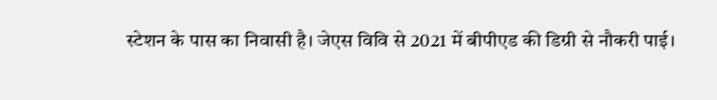स्टेशन के पास का निवासी है। जेएस विवि से 2021 में बीपीएड की डिग्री से नौकरी पाई।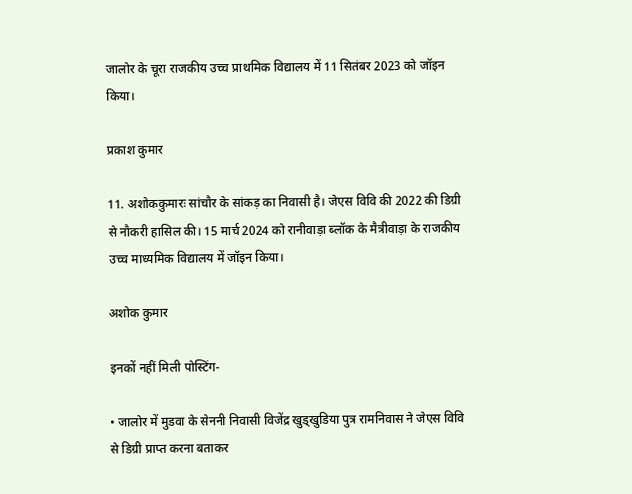जालोर के चूरा राजकीय उच्च प्राथमिक विद्यालय में 11 सितंबर 2023 को जॉइन किया।

प्रकाश कुमार

11. अशोककुमारः सांचौर के सांकड़ का निवासी है। जेएस विवि की 2022 की डिग्री से नौकरी हासिल की। 15 मार्च 2024 को रानीवाड़ा ब्लॉक के मैत्रीवाड़ा के राजकीय उच्च माध्यमिक विद्यालय में जॉइन किया।

अशोक कुमार

इनकों नहीं मिली पोस्टिंग-

• जालोर में मुडवा के सेननी निवासी विजेंद्र खुड्खुडिया पुत्र रामनिवास ने जेएस विवि से डिग्री प्राप्त करना बताकर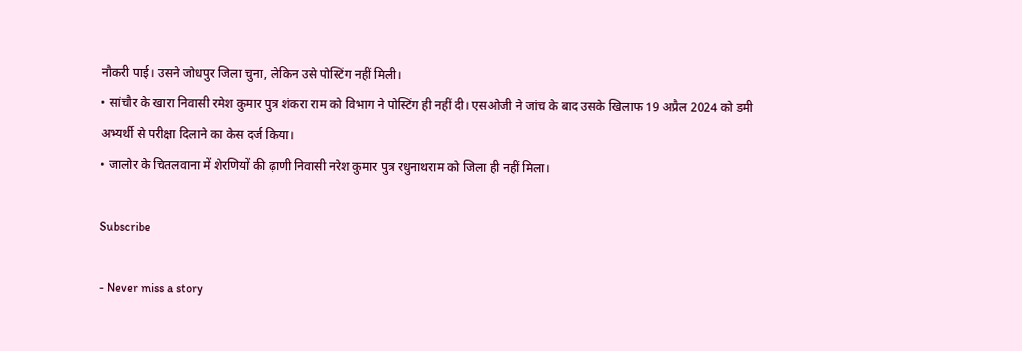नौकरी पाई। उसने जोधपुर जिला चुना, लेकिन उसे पोस्टिंग नहीं मिली।
• सांचौर के खारा निवासी रमेश कुमार पुत्र शंकरा राम को विभाग ने पोस्टिंग ही नहीं दी। एसओजी ने जांच के बाद उसके खिलाफ 19 अप्रैल 2024 को डमी अभ्यर्थी से परीक्षा दिलाने का केस दर्ज किया।
• जालोर के चितलवाना में शेरणियों की ढ़ाणी निवासी नरेश कुमार पुत्र रधुनाथराम को जिला ही नहीं मिला।

Subscribe

- Never miss a story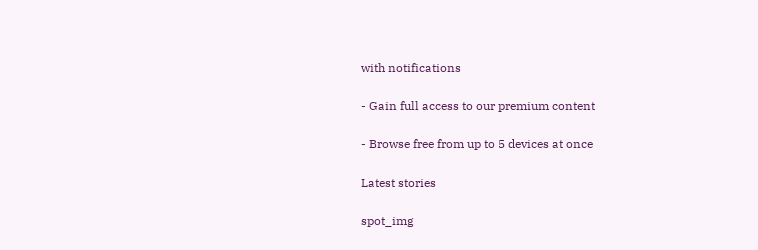with notifications

- Gain full access to our premium content

- Browse free from up to 5 devices at once

Latest stories

spot_img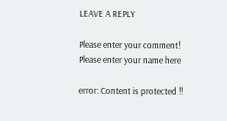LEAVE A REPLY

Please enter your comment!
Please enter your name here

error: Content is protected !!